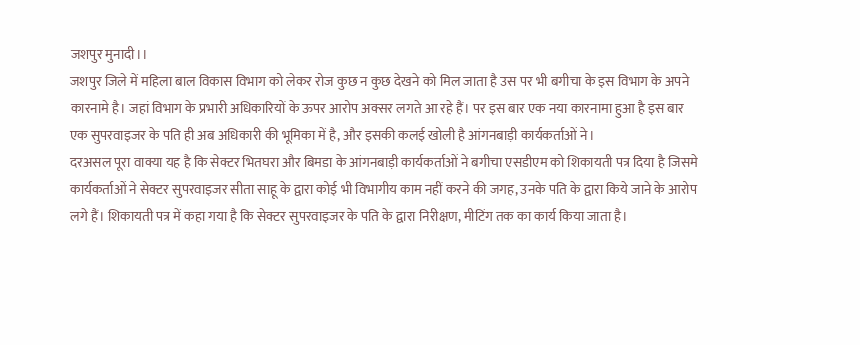जशपुर मुनादी।।
जशपुर जिले में महिला बाल विकास विभाग को लेकर रोज कुछ न कुछ देखने को मिल जाता है उस पर भी बगीचा के इस विभाग के अपने कारनामे है। जहां विभाग के प्रभारी अधिकारियों के ऊपर आरोप अक्सर लगते आ रहे हैं। पर इस बार एक नया कारनामा हुआ है इस बार एक सुपरवाइजर के पति ही अब अधिकारी की भूमिका में है, और इसकी कलई खोली है आंगनबाड़ी कार्यकर्ताओं ने।
दरअसल पूरा वाक्या यह है कि सेक्टर भितघरा और बिमडा के आंगनबाड़ी कार्यकर्ताओं ने बगीचा एसडीएम को शिकायती पत्र दिया है जिसमे कार्यकर्ताओं ने सेक्टर सुपरवाइजर सीता साहू के द्वारा कोई भी विभागीय काम नहीं करने की जगह, उनके पति के द्वारा किये जाने के आरोप लगे हैं। शिकायती पत्र में कहा गया है कि सेक्टर सुपरवाइजर के पति के द्वारा निरीक्षण, मीटिंग तक का कार्य किया जाता है।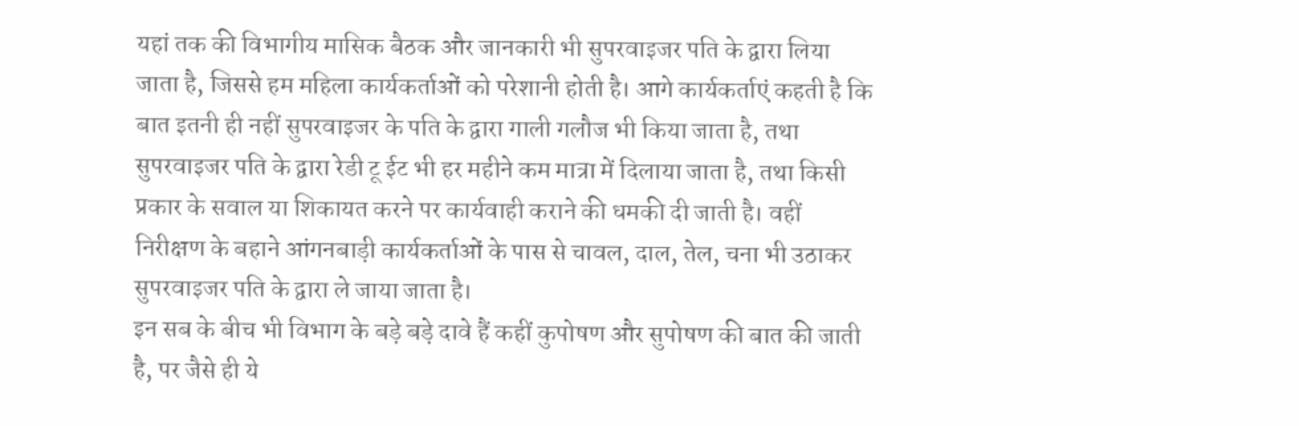यहां तक की विभागीय मासिक बैठक और जानकारी भी सुपरवाइजर पति के द्वारा लिया जाता है, जिससे हम महिला कार्यकर्ताओं को परेशानी होती है। आगे कार्यकर्ताएं कहती है कि बात इतनी ही नहीं सुपरवाइजर के पति के द्वारा गाली गलौज भी किया जाता है, तथा सुपरवाइजर पति के द्वारा रेडी टू ईट भी हर महीने कम मात्रा में दिलाया जाता है, तथा किसी प्रकार के सवाल या शिकायत करने पर कार्यवाही कराने की धमकी दी जाती है। वहीं निरीक्षण के बहाने आंगनबाड़ी कार्यकर्ताओं के पास से चावल, दाल, तेल, चना भी उठाकर सुपरवाइजर पति के द्वारा ले जाया जाता है।
इन सब के बीच भी विभाग के बड़े बड़े दावे हैं कहीं कुपोषण और सुपोषण की बात की जाती है, पर जैसे ही ये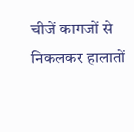चीजें कागजों से निकलकर हालातों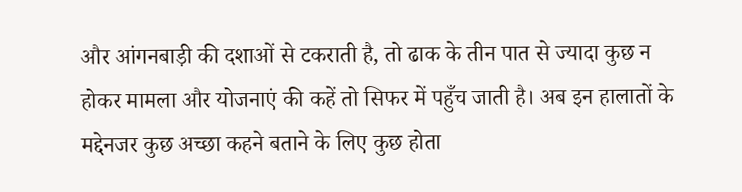और आंगनबाड़ी की दशाओं से टकराती है, तो ढाक के तीन पात से ज्यादा कुछ न होकर मामला और योजनाएं की कहें तो सिफर में पहुँच जाती है। अब इन हालातों के मद्देनजर कुछ अच्छा कहने बताने के लिए कुछ होता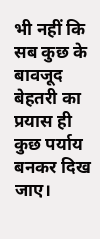भी नहीं कि सब कुछ के बावजूद बेहतरी का प्रयास ही कुछ पर्याय बनकर दिख जाए।